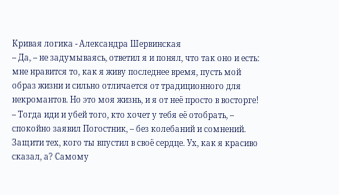Кривая логика - Александра Шервинская
– Да, – не задумываясь, ответил я и понял, что так оно и есть: мне нравится то, как я живу последнее время, пусть мой образ жизни и сильно отличается от традиционного для некромантов. Но это моя жизнь, и я от неё просто в восторге!
– Тогда иди и убей того, кто хочет у тебя её отобрать, – спокойно заявил Погостник, – без колебаний и сомнений. Защити тех, кого ты впустил в своё сердце. Ух, как я красиво сказал, а? Самому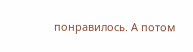понравилось. А потом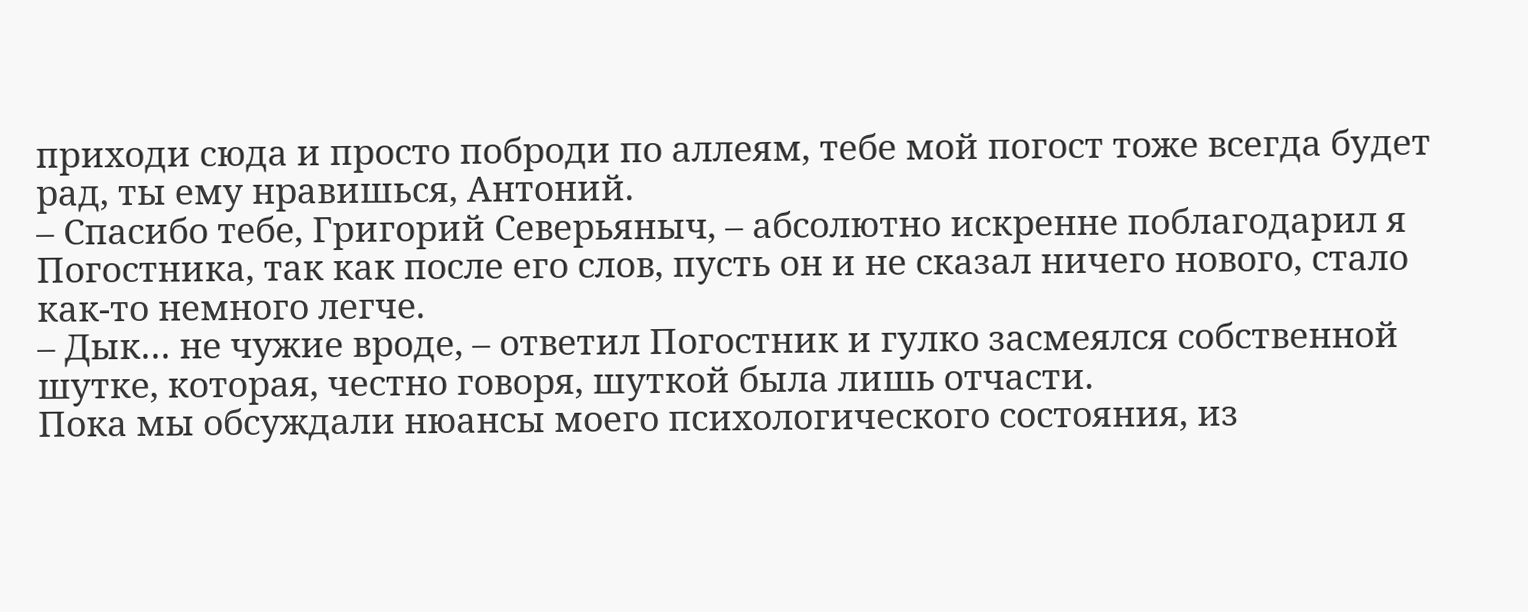приходи сюда и просто поброди по аллеям, тебе мой погост тоже всегда будет рад, ты ему нравишься, Антоний.
– Спасибо тебе, Григорий Северьяныч, – абсолютно искренне поблагодарил я Погостника, так как после его слов, пусть он и не сказал ничего нового, стало как-то немного легче.
– Дык… не чужие вроде, – ответил Погостник и гулко засмеялся собственной шутке, которая, честно говоря, шуткой была лишь отчасти.
Пока мы обсуждали нюансы моего психологического состояния, из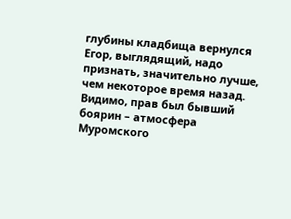глубины кладбища вернулся Егор, выглядящий, надо признать, значительно лучше, чем некоторое время назад. Видимо, прав был бывший боярин – атмосфера Муромского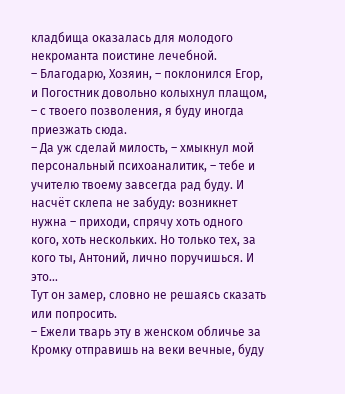кладбища оказалась для молодого некроманта поистине лечебной.
– Благодарю, Хозяин, – поклонился Егор, и Погостник довольно колыхнул плащом, – с твоего позволения, я буду иногда приезжать сюда.
– Да уж сделай милость, – хмыкнул мой персональный психоаналитик, – тебе и учителю твоему завсегда рад буду. И насчёт склепа не забуду: возникнет нужна – приходи, спрячу хоть одного кого, хоть нескольких. Но только тех, за кого ты, Антоний, лично поручишься. И это…
Тут он замер, словно не решаясь сказать или попросить.
– Ежели тварь эту в женском обличье за Кромку отправишь на веки вечные, буду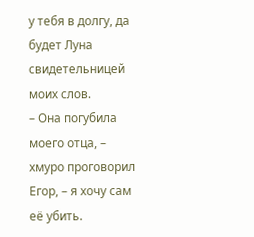у тебя в долгу, да будет Луна свидетельницей моих слов.
– Она погубила моего отца, – хмуро проговорил Егор, – я хочу сам её убить.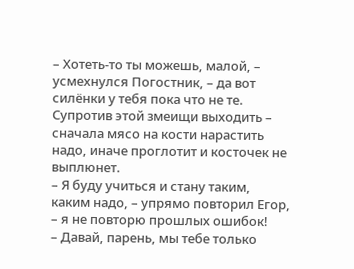– Хотеть-то ты можешь, малой, – усмехнулся Погостник, – да вот силёнки у тебя пока что не те. Супротив этой змеищи выходить – сначала мясо на кости нарастить надо, иначе проглотит и косточек не выплюнет.
– Я буду учиться и стану таким, каким надо, – упрямо повторил Егор, – я не повторю прошлых ошибок!
– Давай, парень, мы тебе только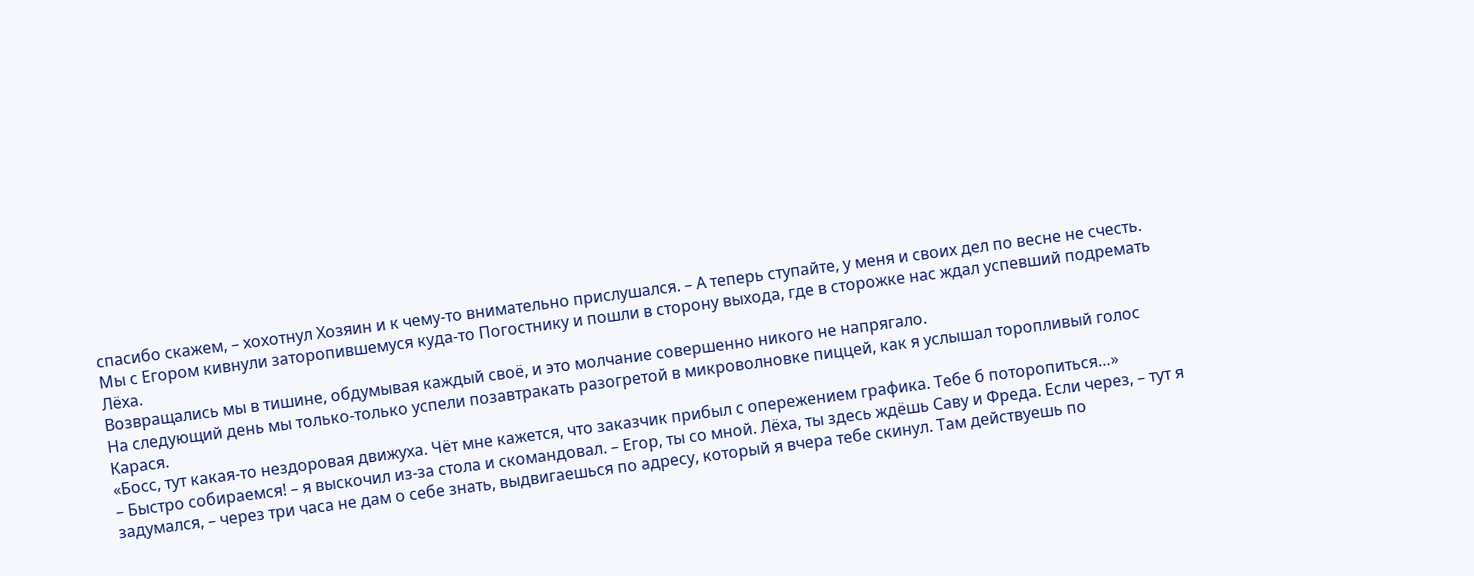спасибо скажем, – хохотнул Хозяин и к чему-то внимательно прислушался. – А теперь ступайте, у меня и своих дел по весне не счесть.
Мы с Егором кивнули заторопившемуся куда-то Погостнику и пошли в сторону выхода, где в сторожке нас ждал успевший подремать Лёха.
Возвращались мы в тишине, обдумывая каждый своё, и это молчание совершенно никого не напрягало.
На следующий день мы только-только успели позавтракать разогретой в микроволновке пиццей, как я услышал торопливый голос Карася.
«Босс, тут какая-то нездоровая движуха. Чёт мне кажется, что заказчик прибыл с опережением графика. Тебе б поторопиться…»
– Быстро собираемся! – я выскочил из-за стола и скомандовал. – Егор, ты со мной. Лёха, ты здесь ждёшь Саву и Фреда. Если через, – тут я задумался, – через три часа не дам о себе знать, выдвигаешься по адресу, который я вчера тебе скинул. Там действуешь по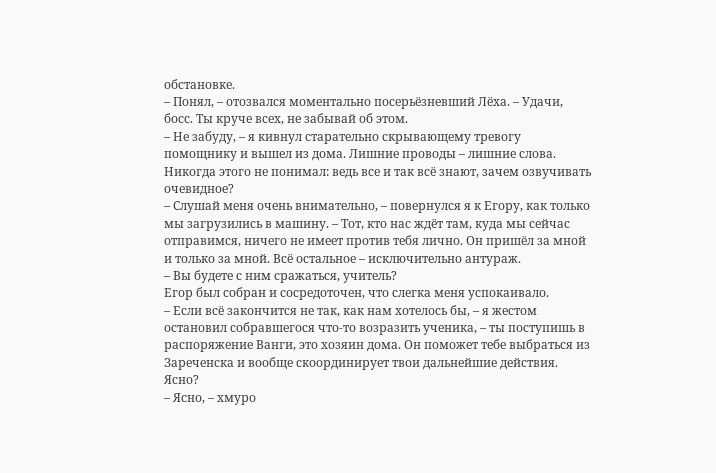обстановке.
– Понял, – отозвался моментально посерьёзневший Лёха. – Удачи, босс. Ты круче всех, не забывай об этом.
– Не забуду, – я кивнул старательно скрывающему тревогу помощнику и вышел из дома. Лишние проводы – лишние слова. Никогда этого не понимал: ведь все и так всё знают, зачем озвучивать очевидное?
– Слушай меня очень внимательно, – повернулся я к Егору, как только мы загрузились в машину. – Тот, кто нас ждёт там, куда мы сейчас отправимся, ничего не имеет против тебя лично. Он пришёл за мной и только за мной. Всё остальное – исключительно антураж.
– Вы будете с ним сражаться, учитель?
Егор был собран и сосредоточен, что слегка меня успокаивало.
– Если всё закончится не так, как нам хотелось бы, – я жестом остановил собравшегося что-то возразить ученика, – ты поступишь в распоряжение Ванги, это хозяин дома. Он поможет тебе выбраться из Зареченска и вообще скоординирует твои дальнейшие действия. Ясно?
– Ясно, – хмуро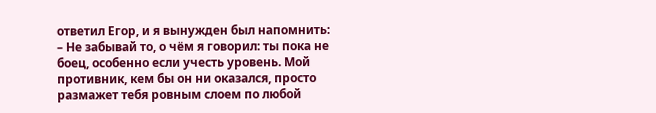ответил Егор, и я вынужден был напомнить:
– Не забывай то, о чём я говорил: ты пока не боец, особенно если учесть уровень. Мой противник, кем бы он ни оказался, просто размажет тебя ровным слоем по любой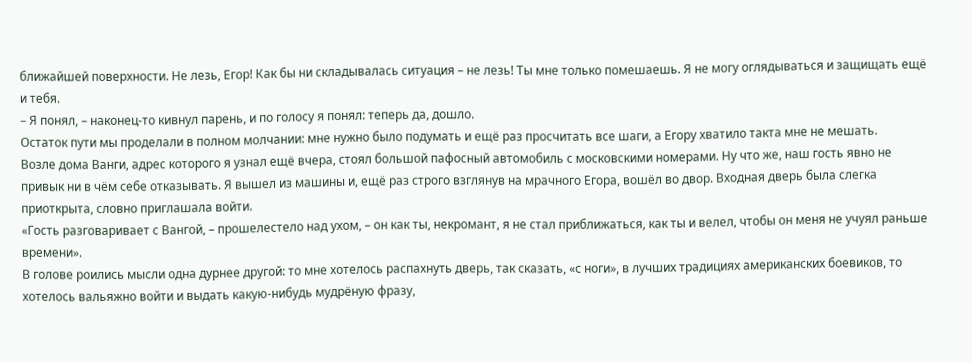ближайшей поверхности. Не лезь, Егор! Как бы ни складывалась ситуация – не лезь! Ты мне только помешаешь. Я не могу оглядываться и защищать ещё и тебя.
– Я понял, – наконец-то кивнул парень, и по голосу я понял: теперь да, дошло.
Остаток пути мы проделали в полном молчании: мне нужно было подумать и ещё раз просчитать все шаги, а Егору хватило такта мне не мешать.
Возле дома Ванги, адрес которого я узнал ещё вчера, стоял большой пафосный автомобиль с московскими номерами. Ну что же, наш гость явно не привык ни в чём себе отказывать. Я вышел из машины и, ещё раз строго взглянув на мрачного Егора, вошёл во двор. Входная дверь была слегка приоткрыта, словно приглашала войти.
«Гость разговаривает с Вангой, – прошелестело над ухом, – он как ты, некромант, я не стал приближаться, как ты и велел, чтобы он меня не учуял раньше времени».
В голове роились мысли одна дурнее другой: то мне хотелось распахнуть дверь, так сказать, «с ноги», в лучших традициях американских боевиков, то хотелось вальяжно войти и выдать какую-нибудь мудрёную фразу,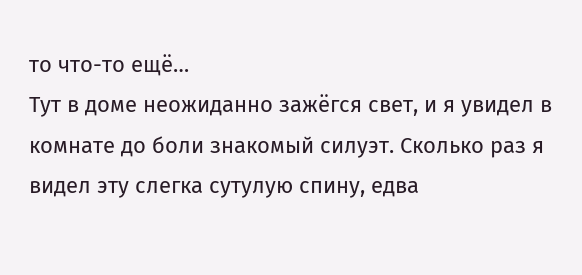то что-то ещё…
Тут в доме неожиданно зажёгся свет, и я увидел в комнате до боли знакомый силуэт. Сколько раз я видел эту слегка сутулую спину, едва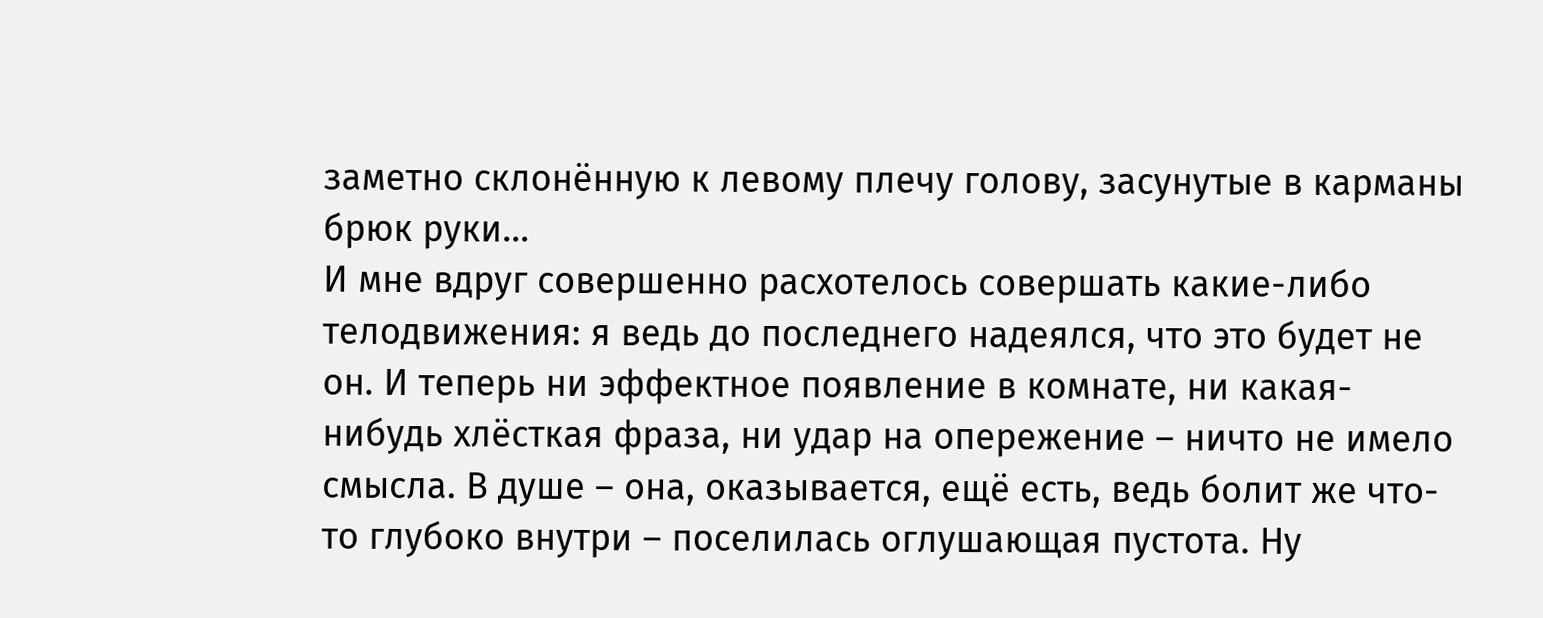заметно склонённую к левому плечу голову, засунутые в карманы брюк руки…
И мне вдруг совершенно расхотелось совершать какие-либо телодвижения: я ведь до последнего надеялся, что это будет не он. И теперь ни эффектное появление в комнате, ни какая-нибудь хлёсткая фраза, ни удар на опережение – ничто не имело смысла. В душе – она, оказывается, ещё есть, ведь болит же что-то глубоко внутри – поселилась оглушающая пустота. Ну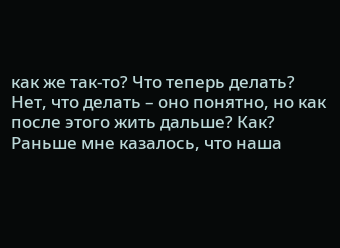как же так-то? Что теперь делать?
Нет, что делать – оно понятно, но как после этого жить дальше? Как?
Раньше мне казалось, что наша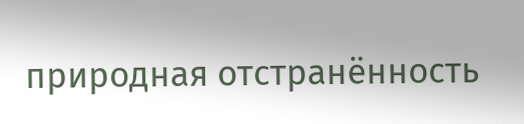природная отстранённость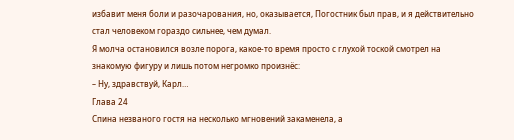избавит меня боли и разочарования, но, оказывается, Погостник был прав, и я действительно стал человеком гораздо сильнее, чем думал.
Я молча остановился возле порога, какое-то время просто с глухой тоской смотрел на знакомую фигуру и лишь потом негромко произнёс:
– Ну, здравствуй, Карл…
Глава 24
Спина незваного гостя на несколько мгновений закаменела, а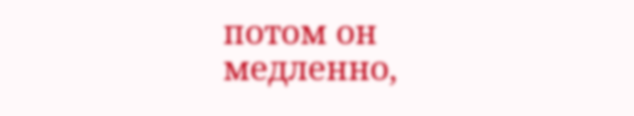потом он медленно,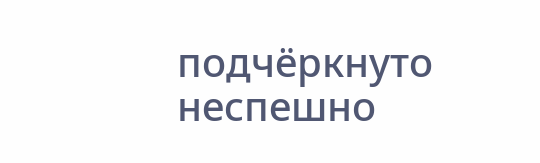подчёркнуто неспешно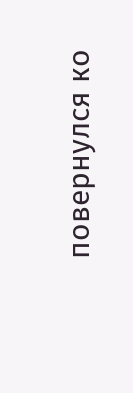повернулся ко